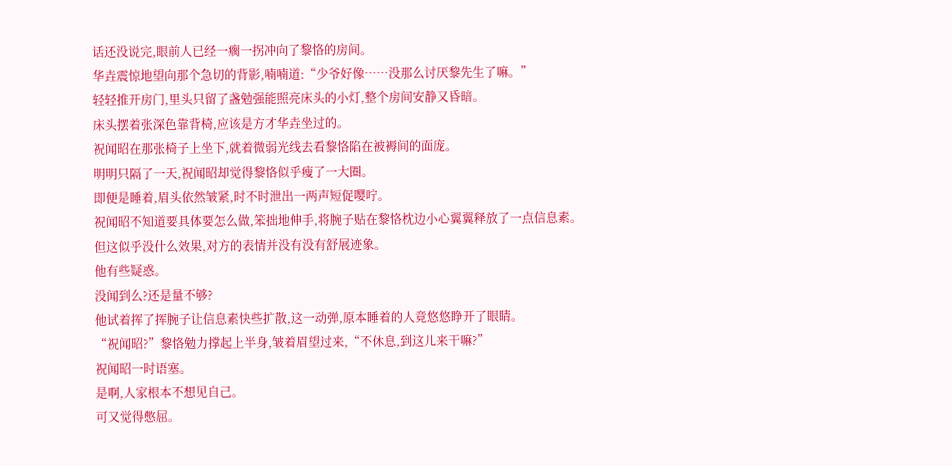话还没说完,眼前人已经一瘸一拐冲向了黎恪的房间。
华垚震惊地望向那个急切的背影,喃喃道:“少爷好像……没那么讨厌黎先生了嘛。”
轻轻推开房门,里头只留了盏勉强能照亮床头的小灯,整个房间安静又昏暗。
床头摆着张深色靠背椅,应该是方才华垚坐过的。
祝闻昭在那张椅子上坐下,就着微弱光线去看黎恪陷在被褥间的面庞。
明明只隔了一天,祝闻昭却觉得黎恪似乎瘦了一大圈。
即便是睡着,眉头依然皱紧,时不时泄出一两声短促嘤咛。
祝闻昭不知道要具体要怎么做,笨拙地伸手,将腕子贴在黎恪枕边小心翼翼释放了一点信息素。
但这似乎没什么效果,对方的表情并没有没有舒展迹象。
他有些疑惑。
没闻到么?还是量不够?
他试着挥了挥腕子让信息素快些扩散,这一动弹,原本睡着的人竟悠悠睁开了眼睛。
“祝闻昭?”黎恪勉力撑起上半身,皱着眉望过来,“不休息,到这儿来干嘛?”
祝闻昭一时语塞。
是啊,人家根本不想见自己。
可又觉得憋屈。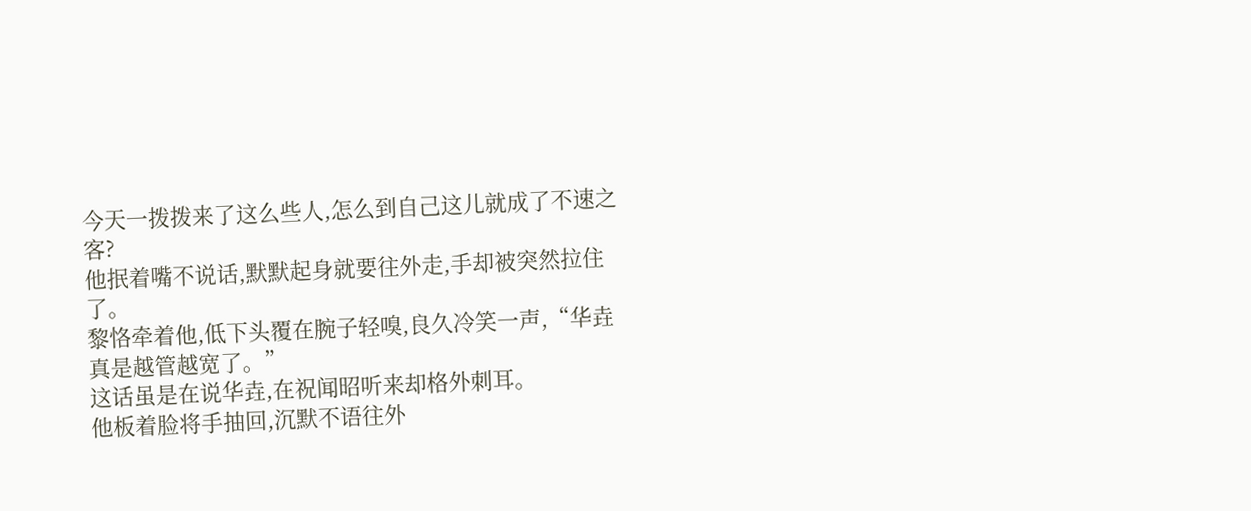今天一拨拨来了这么些人,怎么到自己这儿就成了不速之客?
他抿着嘴不说话,默默起身就要往外走,手却被突然拉住了。
黎恪牵着他,低下头覆在腕子轻嗅,良久冷笑一声,“华垚真是越管越宽了。”
这话虽是在说华垚,在祝闻昭听来却格外刺耳。
他板着脸将手抽回,沉默不语往外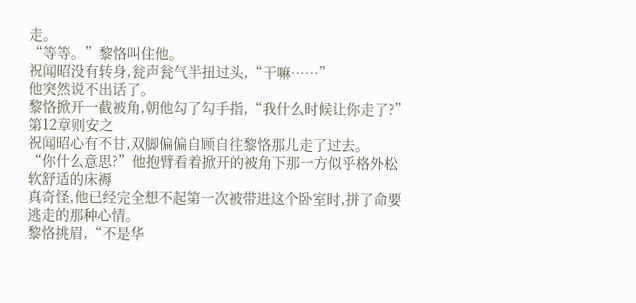走。
“等等。”黎恪叫住他。
祝闻昭没有转身,瓮声瓮气半扭过头,“干嘛……”
他突然说不出话了。
黎恪掀开一截被角,朝他勾了勾手指,“我什么时候让你走了?”
第12章则安之
祝闻昭心有不甘,双脚偏偏自顾自往黎恪那儿走了过去。
“你什么意思?”他抱臂看着掀开的被角下那一方似乎格外松软舒适的床褥
真奇怪,他已经完全想不起第一次被带进这个卧室时,拼了命要逃走的那种心情。
黎恪挑眉,“不是华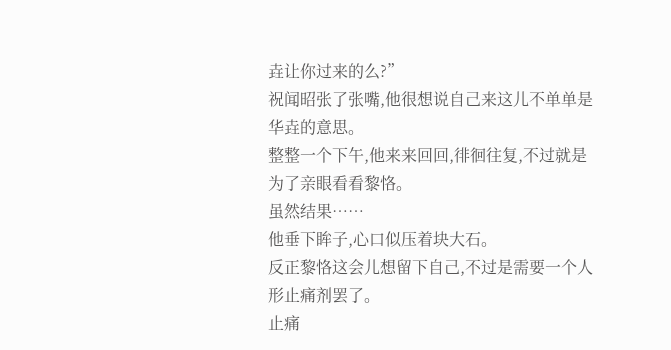垚让你过来的么?”
祝闻昭张了张嘴,他很想说自己来这儿不单单是华垚的意思。
整整一个下午,他来来回回,徘徊往复,不过就是为了亲眼看看黎恪。
虽然结果……
他垂下眸子,心口似压着块大石。
反正黎恪这会儿想留下自己,不过是需要一个人形止痛剂罢了。
止痛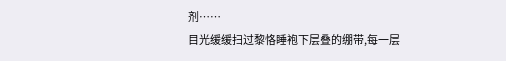剂……
目光缓缓扫过黎恪睡袍下层叠的绷带,每一层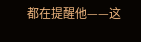都在提醒他——这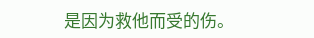是因为救他而受的伤。